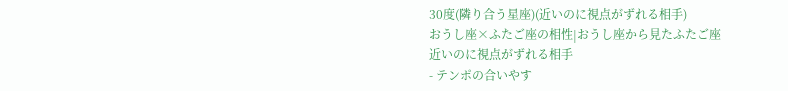30度(隣り合う星座)(近いのに視点がずれる相手)
おうし座×ふたご座の相性|おうし座から見たふたご座
近いのに視点がずれる相手
- テンポの合いやす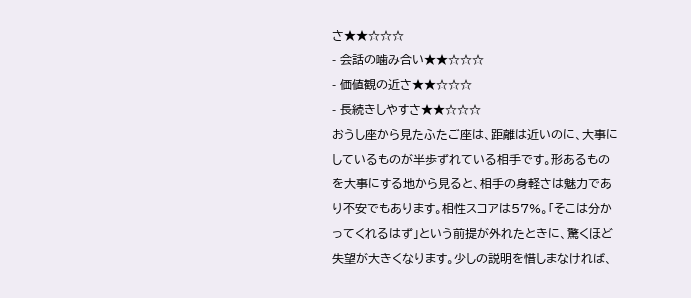さ★★☆☆☆
- 会話の噛み合い★★☆☆☆
- 価値観の近さ★★☆☆☆
- 長続きしやすさ★★☆☆☆
おうし座から見たふたご座は、距離は近いのに、大事にしているものが半歩ずれている相手です。形あるものを大事にする地から見ると、相手の身軽さは魅力であり不安でもあります。相性スコアは57%。「そこは分かってくれるはず」という前提が外れたときに、驚くほど失望が大きくなります。少しの説明を惜しまなければ、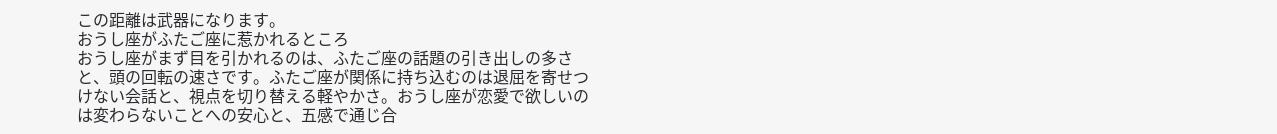この距離は武器になります。
おうし座がふたご座に惹かれるところ
おうし座がまず目を引かれるのは、ふたご座の話題の引き出しの多さと、頭の回転の速さです。ふたご座が関係に持ち込むのは退屈を寄せつけない会話と、視点を切り替える軽やかさ。おうし座が恋愛で欲しいのは変わらないことへの安心と、五感で通じ合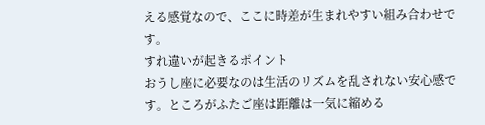える感覚なので、ここに時差が生まれやすい組み合わせです。
すれ違いが起きるポイント
おうし座に必要なのは生活のリズムを乱されない安心感です。ところがふたご座は距離は一気に縮める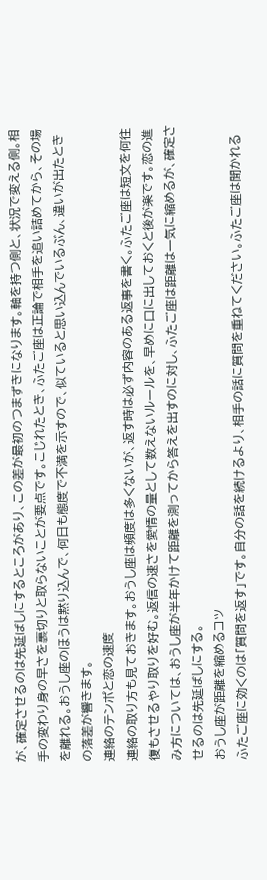が、確定させるのは先延ばしにするところがあり、この差が最初のつまずきになります。軸を持つ側と、状況で変える側。相手の変わり身の早さを裏切りと取らないことが要点です。こじれたとき、ふたご座は正論で相手を追い詰めてから、その場を離れる。おうし座のほうは黙り込んで、何日も態度で不満を示すので、似ていると思い込んでいるぶん、違いが出たときの落差が響きます。
連絡のテンポと恋の速度
連絡の取り方も見ておきます。おうし座は頻度は多くないが、返す時は必ず内容のある返事を書く。ふたご座は短文を何往復もさせるやり取りを好む。返信の速さを愛情の量として数えないルールを、早めに口に出しておくと後が楽です。恋の進み方については、おうし座が半年かけて距離を測ってから答えを出すのに対し、ふたご座は距離は一気に縮めるが、確定させるのは先延ばしにする。
おうし座が距離を縮めるコツ
ふたご座に効くのは「質問を返す」です。自分の話を続けるより、相手の話に質問を重ねてください。ふたご座は聞かれる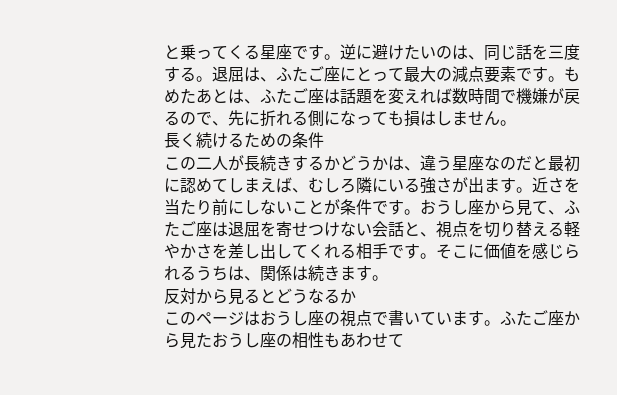と乗ってくる星座です。逆に避けたいのは、同じ話を三度する。退屈は、ふたご座にとって最大の減点要素です。もめたあとは、ふたご座は話題を変えれば数時間で機嫌が戻るので、先に折れる側になっても損はしません。
長く続けるための条件
この二人が長続きするかどうかは、違う星座なのだと最初に認めてしまえば、むしろ隣にいる強さが出ます。近さを当たり前にしないことが条件です。おうし座から見て、ふたご座は退屈を寄せつけない会話と、視点を切り替える軽やかさを差し出してくれる相手です。そこに価値を感じられるうちは、関係は続きます。
反対から見るとどうなるか
このページはおうし座の視点で書いています。ふたご座から見たおうし座の相性もあわせて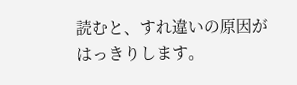読むと、すれ違いの原因がはっきりします。